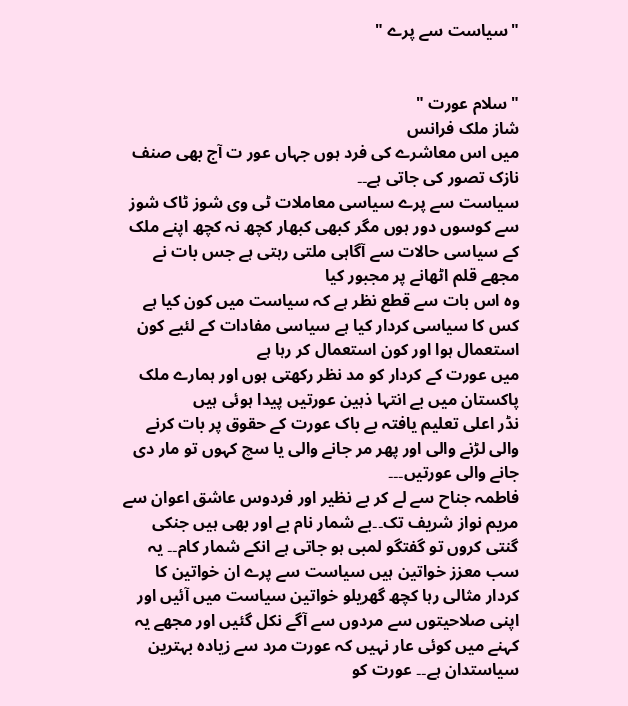"سیاست سے پرے "


"سلام عورت "
شاز ملک فرانس
میں اس معاشرے کی فرد ہوں جہاں عور ت آج بھی صنف نازک تصور کی جاتی ہے۔۔
سیاست سے پرے سیاسی معاملات ٹی وی شوز ٹاک شوز سے کوسوں دور ہوں مگر کبھی کبھار کچھ نہ کچھ اپنے ملک کے سیاسی حالات سے آگاہی ملتی رہتی ہے جس بات نے مجھے قلم اٹھانے پر مجبور کیا
وہ اس بات سے قطع نظر ہے کہ سیاست میں کون کیا ہے کس کا سیاسی کردار کیا ہے سیاسی مفادات کے لئیے کون استعمال ہوا اور کون استعمال کر رہا ہے
میں عورت کے کردار کو مد نظر رکھتی ہوں اور ہمارے ملک پاکستان میں بے انتہا ذہین عورتیں پیدا ہوئی ہیں
نڈر اعلی تعلیم یافتہ بے باک عورت کے حقوق پر بات کرنے والی لڑنے والی اور پھر مر جانے والی یا سچ کہوں تو مار دی جانے والی عورتیں۔۔۔
فاطمہ جناح سے لے کر بے نظیر اور فردوس عاشق اعوان سے مریم نواز شریف تک۔۔بے شمار نام بے اور بھی ہیں جنکی گنتی کروں تو گفتگو لمبی ہو جاتی ہے انکے شمار کام۔۔ یہ سب معزز خواتین ہیں سیاست سے پرے ان خواتین کا کردار مثالی رہا کچھ گھریلو خواتین سیاست میں آئیں اور اپنی صلاحیتوں سے مردوں سے آگے نکل گئیں اور مجھے یہ کہنے میں کوئی عار نہیں کہ عورت مرد سے زیادہ بہترین سیاستدان ہے۔۔ عورت کو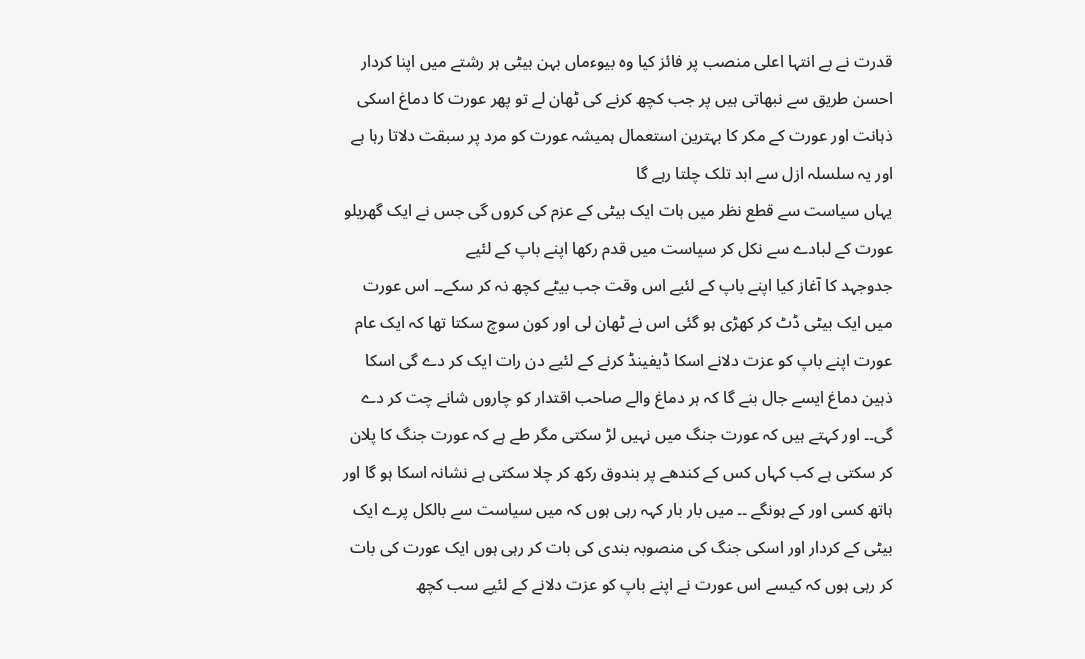قدرت نے بے انتہا اعلی منصب پر فائز کیا وہ بیوءماں بہن بیٹی ہر رشتے میں اپنا کردار احسن طریق سے نبھاتی ہیں پر جب کچھ کرنے کی ٹھان لے تو پھر عورت کا دماغ اسکی ذہانت اور عورت کے مکر کا بہترین استعمال ہمیشہ عورت کو مرد پر سبقت دلاتا رہا ہے اور یہ سلسلہ ازل سے ابد تلک چلتا رہے گا
یہاں سیاست سے قطع نظر میں بات ایک بیٹی کے عزم کی کروں گی جس نے ایک گھریلو عورت کے لبادے سے نکل کر سیاست میں قدم رکھا اپنے باپ کے لئیے
جدوجہد کا آغاز کیا اپنے باپ کے لئیے اس وقت جب بیٹے کچھ نہ کر سکے۔۔ اس عورت میں ایک بیٹی ڈٹ کر کھڑی ہو گئی اس نے ٹھان لی اور کون سوچ سکتا تھا کہ ایک عام عورت اپنے باپ کو عزت دلانے اسکا ڈیفینڈ کرنے کے لئیے دن رات ایک کر دے گی اسکا ذہین دماغ ایسے جال بنے گا کہ ہر دماغ والے صاحب اقتدار کو چاروں شانے چت کر دے گی۔۔ اور کہتے ہیں کہ عورت جنگ میں نہیں لڑ سکتی مگر طے ہے کہ عورت جنگ کا پلان کر سکتی ہے کب کہاں کس کے کندھے پر بندوق رکھ کر چلا سکتی ہے نشانہ اسکا ہو گا اور ہاتھ کسی اور کے ہونگے ۔۔ میں بار بار کہہ رہی ہوں کہ میں سیاست سے بالکل پرے ایک بیٹی کے کردار اور اسکی جنگ کی منصوبہ بندی کی بات کر رہی ہوں ایک عورت کی بات کر رہی ہوں کہ کیسے اس عورت نے اپنے باپ کو عزت دلانے کے لئیے سب کچھ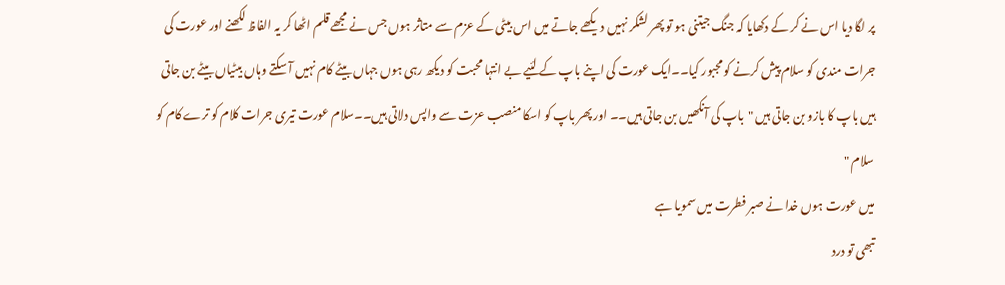پر لگا دیا اس نے کر کے دکھایا کہ جنگ جیتنی ہو تو پھر لشکر نہیں دیکھے جاتے میں اس بیٹی کے عزم سے متاثر ہوں جس نے مجھے قلم اٹھا کر یہ الفاظ لکھنے اور عورت کی جرات مندی کو سلام پیش کرنے کو مجبور کیا۔۔ایک عورت کی اپنے باپ کے لئیے بے انتہا محبت کو دیکھ رہی ہوں جہاں بیٹے کام نہیں آ سکتے وہاں بیٹیاں بیٹے بن جاتی ہیں باپ کا بازو بن جاتی ہیں "باپ کی آنکھیں بن جاتی ہیں۔۔ اور پھر باپ کو اسکا منصب عزت سے واپس دلاتی ہیں۔۔سلام عورت تیری جرات کلام کو ترے کام کو سلام "
میں عورت ہوں خدا نے صبر فطرت میں سمویا ہے
تبھی تو درد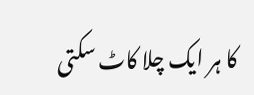کا ہر ایک چلا کاٹ سکتی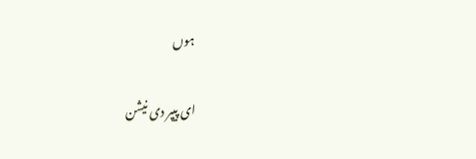ہوں

ای پیپر دی نیشن